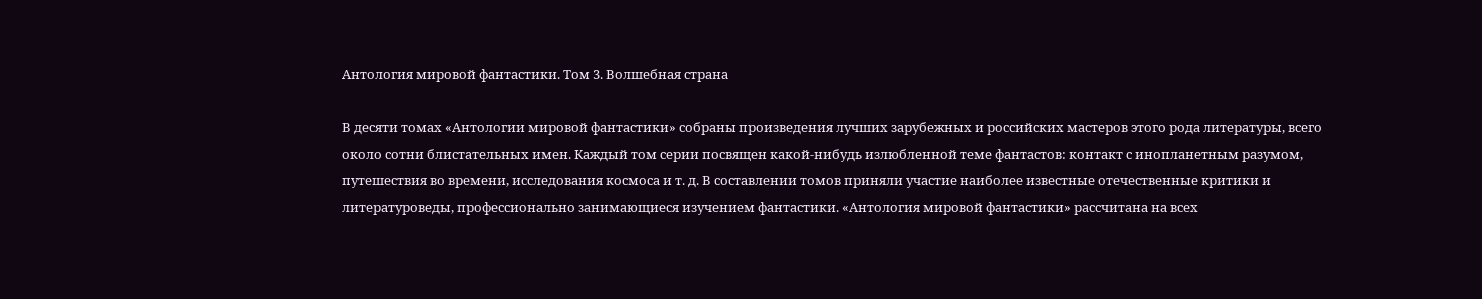Антология мировой фантастики. Том 3. Волшебная страна

В десяти томах «Антологии мировой фантастики» собраны произведения лучших зарубежных и российских мастеров этого рода литературы, всего около сотни блистательных имен. Каждый том серии посвящен какой-нибудь излюбленной теме фантастов: контакт с инопланетным разумом, путешествия во времени, исследования космоса и т. д. В составлении томов приняли участие наиболее известные отечественные критики и литературоведы, профессионально занимающиеся изучением фантастики. «Антология мировой фантастики» рассчитана на всех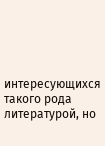интересующихся такого рода литературой, но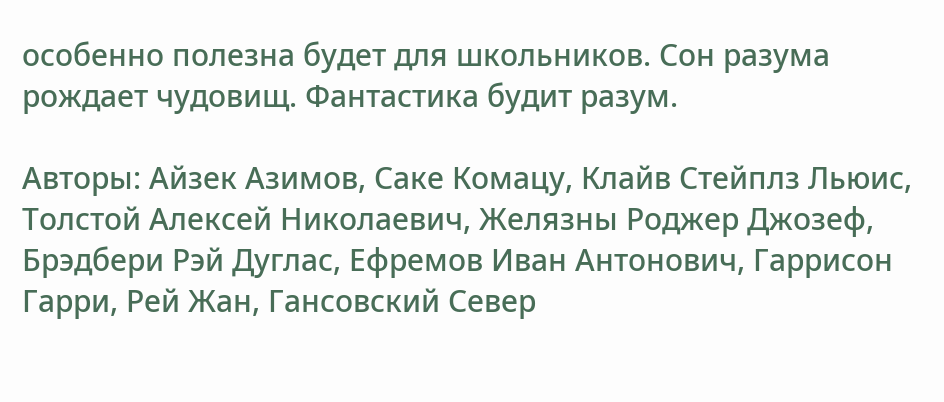особенно полезна будет для школьников. Сон разума рождает чудовищ. Фантастика будит разум.

Авторы: Айзек Азимов, Саке Комацу, Клайв Стейплз Льюис, Толстой Алексей Николаевич, Желязны Роджер Джозеф, Брэдбери Рэй Дуглас, Ефремов Иван Антонович, Гаррисон Гарри, Рей Жан, Гансовский Север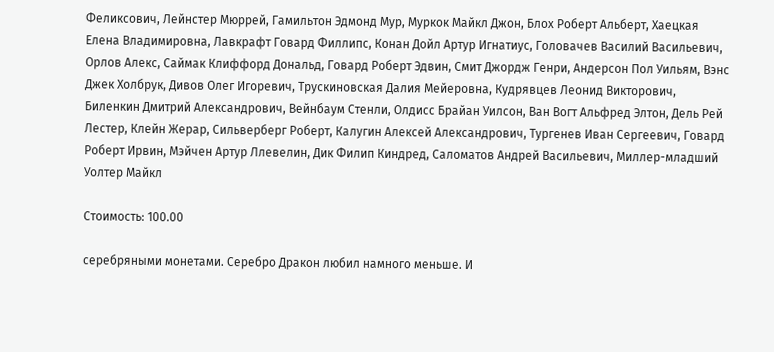Феликсович, Лейнстер Мюррей, Гамильтон Эдмонд Мур, Муркок Майкл Джон, Блох Роберт Альберт, Хаецкая Елена Владимировна, Лавкрафт Говард Филлипс, Конан Дойл Артур Игнатиус, Головачев Василий Васильевич, Орлов Алекс, Саймак Клиффорд Дональд, Говард Роберт Эдвин, Смит Джордж Генри, Андерсон Пол Уильям, Вэнс Джек Холбрук, Дивов Олег Игоревич, Трускиновская Далия Мейеровна, Кудрявцев Леонид Викторович, Биленкин Дмитрий Александрович, Вейнбаум Стенли, Олдисс Брайан Уилсон, Ван Вогт Альфред Элтон, Дель Рей Лестер, Клейн Жерар, Сильверберг Роберт, Калугин Алексей Александрович, Тургенев Иван Сергеевич, Говард Роберт Ирвин, Мэйчен Артур Ллевелин, Дик Филип Киндред, Саломатов Андрей Васильевич, Миллер-младший Уолтер Майкл

Стоимость: 100.00

серебряными монетами. Серебро Дракон любил намного меньше. И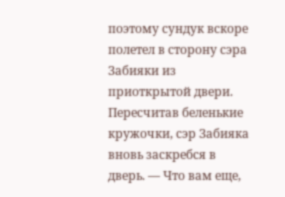поэтому сундук вскоре полетел в сторону сэра Забияки из приоткрытой двери. Пересчитав беленькие кружочки, сэр Забияка вновь заскребся в дверь. — Что вам еще,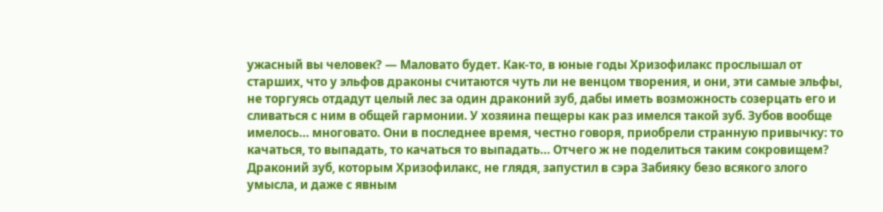ужасный вы человек? — Маловато будет. Как-то, в юные годы Хризофилакс прослышал от старших, что у эльфов драконы считаются чуть ли не венцом творения, и они, эти самые эльфы, не торгуясь отдадут целый лес за один драконий зуб, дабы иметь возможность созерцать его и сливаться с ним в общей гармонии. У хозяина пещеры как раз имелся такой зуб. Зубов вообще имелось… многовато. Они в последнее время, честно говоря, приобрели странную привычку: то качаться, то выпадать, то качаться то выпадать… Отчего ж не поделиться таким сокровищем? Драконий зуб, которым Хризофилакс, не глядя, запустил в сэра Забияку безо всякого злого умысла, и даже с явным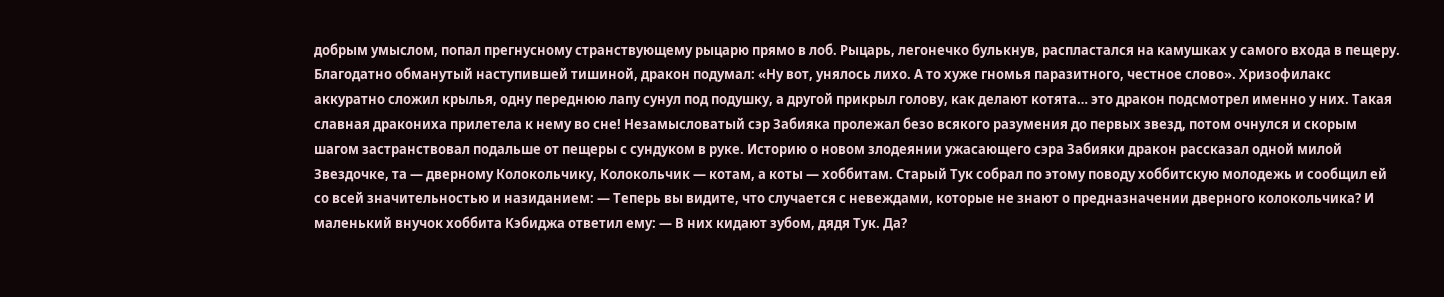добрым умыслом, попал прегнусному странствующему рыцарю прямо в лоб. Рыцарь, легонечко булькнув, распластался на камушках у самого входа в пещеру. Благодатно обманутый наступившей тишиной, дракон подумал: «Ну вот, унялось лихо. А то хуже гномья паразитного, честное слово». Хризофилакс аккуратно сложил крылья, одну переднюю лапу сунул под подушку, а другой прикрыл голову, как делают котята… это дракон подсмотрел именно у них. Такая славная дракониха прилетела к нему во сне! Незамысловатый сэр Забияка пролежал безо всякого разумения до первых звезд, потом очнулся и скорым шагом застранствовал подальше от пещеры с сундуком в руке. Историю о новом злодеянии ужасающего сэра Забияки дракон рассказал одной милой Звездочке, та — дверному Колокольчику, Колокольчик — котам, а коты — хоббитам. Старый Тук собрал по этому поводу хоббитскую молодежь и сообщил ей со всей значительностью и назиданием: — Теперь вы видите, что случается с невеждами, которые не знают о предназначении дверного колокольчика? И маленький внучок хоббита Кэбиджа ответил ему: — В них кидают зубом, дядя Тук. Да?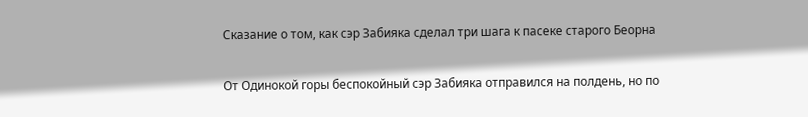Сказание о том, как сэр Забияка сделал три шага к пасеке старого Беорна

От Одинокой горы беспокойный сэр Забияка отправился на полдень, но по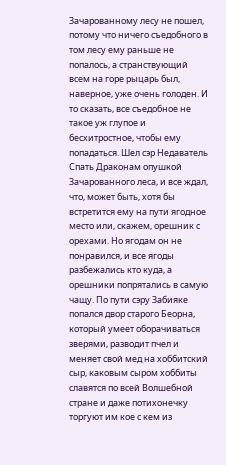Зачарованному лесу не пошел, потому что ничего съедобного в том лесу ему раньше не попалось, а странствующий всем на горе рыцарь был, наверное, уже очень голоден. И то сказать, все съедобное не такое уж глупое и бесхитростное, чтобы ему попадаться. Шел сэр Недаватель Спать Драконам опушкой Зачарованного леса, и все ждал, что, может быть, хотя бы встретится ему на пути ягодное место или, скажем, орешник с орехами. Но ягодам он не понравился, и все ягоды разбежались кто куда, а орешники попрятались в самую чащу. По пути сэру Забияке попался двор старого Беорна, который умеет оборачиваться зверями, разводит пчел и меняет свой мед на хоббитский сыр, каковым сыром хоббиты славятся по всей Волшебной стране и даже потихонечку торгуют им кое с кем из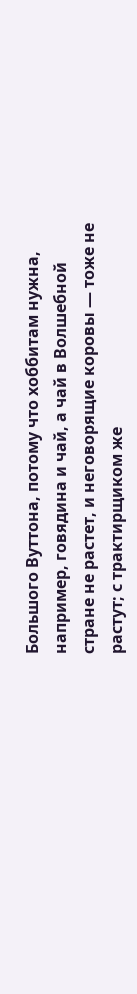Большого Вуттона, потому что хоббитам нужна, например, говядина и чай, а чай в Волшебной стране не растет, и неговорящие коровы — тоже не растут; с трактирщиком же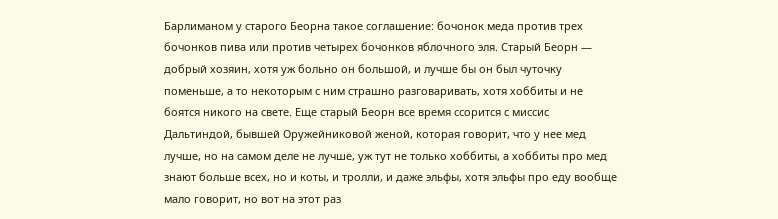Барлиманом у старого Беорна такое соглашение: бочонок меда против трех бочонков пива или против четырех бочонков яблочного эля. Старый Беорн — добрый хозяин, хотя уж больно он большой, и лучше бы он был чуточку поменьше, а то некоторым с ним страшно разговаривать, хотя хоббиты и не боятся никого на свете. Еще старый Беорн все время ссорится с миссис Дальтиндой, бывшей Оружейниковой женой, которая говорит, что у нее мед лучше, но на самом деле не лучше, уж тут не только хоббиты, а хоббиты про мед знают больше всех, но и коты, и тролли, и даже эльфы, хотя эльфы про еду вообще мало говорит, но вот на этот раз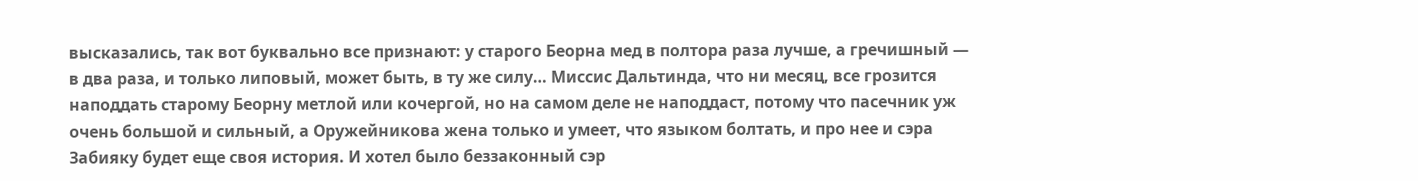высказались, так вот буквально все признают: у старого Беорна мед в полтора раза лучше, а гречишный — в два раза, и только липовый, может быть, в ту же силу… Миссис Дальтинда, что ни месяц, все грозится наподдать старому Беорну метлой или кочергой, но на самом деле не наподдаст, потому что пасечник уж очень большой и сильный, а Оружейникова жена только и умеет, что языком болтать, и про нее и сэра Забияку будет еще своя история. И хотел было беззаконный сэр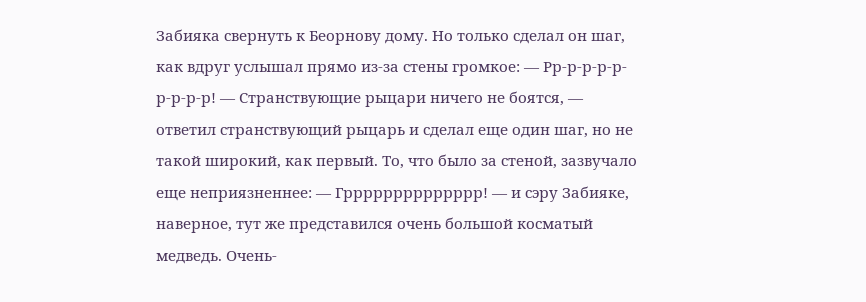Забияка свернуть к Беорнову дому. Но только сделал он шаг, как вдруг услышал прямо из-за стены громкое: — Рр-р-р-р-р-р-р-р-р! — Странствующие рыцари ничего не боятся, — ответил странствующий рыцарь и сделал еще один шаг, но не такой широкий, как первый. То, что было за стеной, зазвучало еще неприязненнее: — Грррррррррррррр! — и сэру Забияке, наверное, тут же представился очень большой косматый медведь. Очень-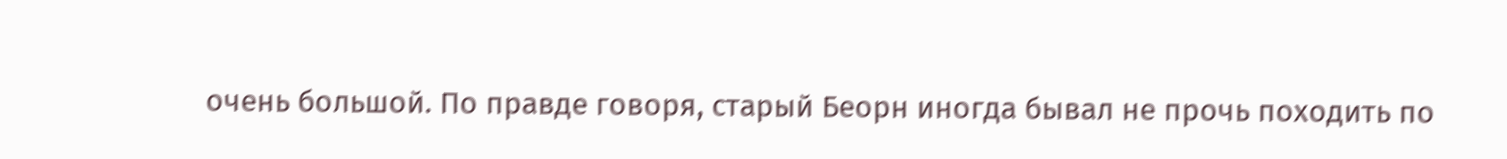очень большой. По правде говоря, старый Беорн иногда бывал не прочь походить по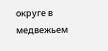округе в медвежьем